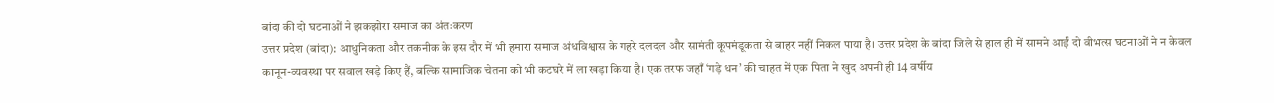बांदा की दो घटनाओं ने झकझोरा समाज का अंतःकरण
उत्तर प्रदेश (बांदा): आधुनिकता और तकनीक के इस दौर में भी हमारा समाज अंधविश्वास के गहरे दलदल और सामंती कूपमंडूकता से बाहर नहीं निकल पाया है। उत्तर प्रदेश के बांदा जिले से हाल ही में सामने आईं दो वीभत्स घटनाओं ने न केवल कानून-व्यवस्था पर सवाल खड़े किए हैं, बल्कि सामाजिक चेतना को भी कटघरे में ला खड़ा किया है। एक तरफ जहाँ ‘गड़े धन’ की चाहत में एक पिता ने खुद अपनी ही 14 वर्षीय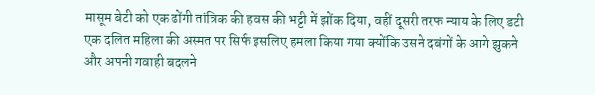मासूम बेटी को एक ढोंगी तांत्रिक की हवस की भट्टी में झोंक दिया, वहीं दूसरी तरफ न्याय के लिए डटी एक दलित महिला की अस्मत पर सिर्फ इसलिए हमला किया गया क्योंकि उसने दबंगों के आगे झुकने और अपनी गवाही बदलने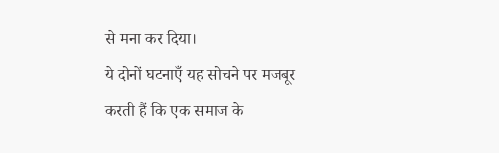से मना कर दिया।
ये दोनों घटनाएँ यह सोचने पर मजबूर करती हैं कि एक समाज के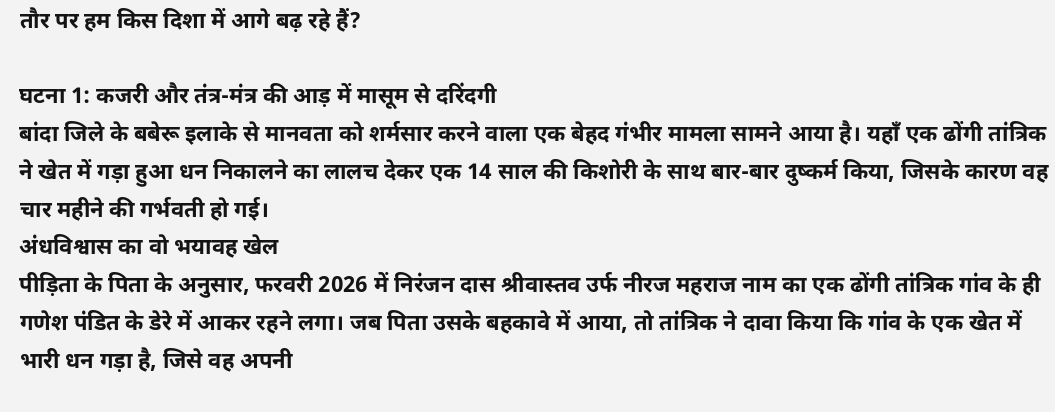तौर पर हम किस दिशा में आगे बढ़ रहे हैं?

घटना 1: कजरी और तंत्र-मंत्र की आड़ में मासूम से दरिंदगी
बांदा जिले के बबेरू इलाके से मानवता को शर्मसार करने वाला एक बेहद गंभीर मामला सामने आया है। यहाँ एक ढोंगी तांत्रिक ने खेत में गड़ा हुआ धन निकालने का लालच देकर एक 14 साल की किशोरी के साथ बार-बार दुष्कर्म किया, जिसके कारण वह चार महीने की गर्भवती हो गई।
अंधविश्वास का वो भयावह खेल
पीड़िता के पिता के अनुसार, फरवरी 2026 में निरंजन दास श्रीवास्तव उर्फ नीरज महराज नाम का एक ढोंगी तांत्रिक गांव के ही गणेश पंडित के डेरे में आकर रहने लगा। जब पिता उसके बहकावे में आया, तो तांत्रिक ने दावा किया कि गांव के एक खेत में भारी धन गड़ा है, जिसे वह अपनी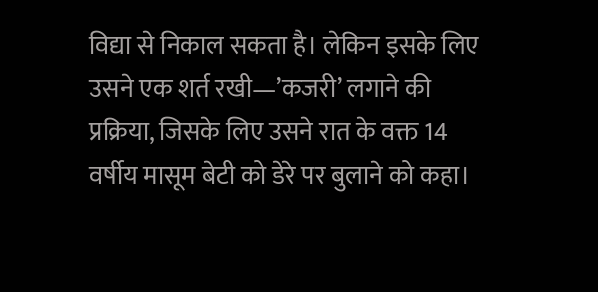विद्या से निकाल सकता है। लेकिन इसके लिए उसने एक शर्त रखी—’कजरी’ लगाने की प्रक्रिया, जिसके लिए उसने रात के वक्त 14 वर्षीय मासूम बेटी को डेरे पर बुलाने को कहा।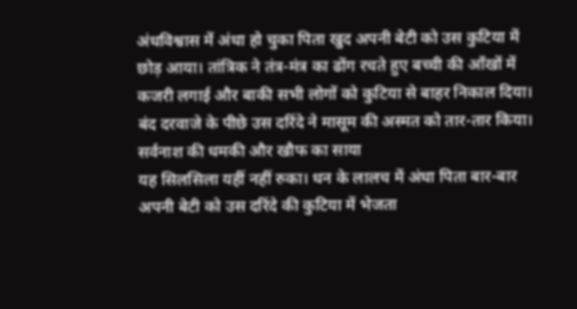अंधविश्वास में अंधा हो चुका पिता खुद अपनी बेटी को उस कुटिया में छोड़ आया। तांत्रिक ने तंत्र-मंत्र का ढोंग रचते हुए बच्ची की आँखों में कजरी लगाई और बाकी सभी लोगों को कुटिया से बाहर निकाल दिया। बंद दरवाजे के पीछे उस दरिंदे ने मासूम की अस्मत को तार-तार किया।
सर्वनाश की धमकी और खौफ का साया
यह सिलसिला यहीं नहीं रुका। धन के लालच में अंधा पिता बार-बार अपनी बेटी को उस दरिंदे की कुटिया में भेजता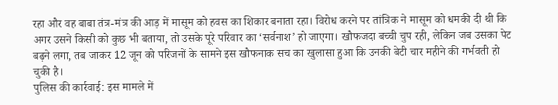रहा और वह बाबा तंत्र-मंत्र की आड़ में मासूम को हवस का शिकार बनाता रहा। विरोध करने पर तांत्रिक ने मासूम को धमकी दी थी कि अगर उसने किसी को कुछ भी बताया, तो उसके पूरे परिवार का ‘सर्वनाश’ हो जाएगा। खौफजदा बच्ची चुप रही, लेकिन जब उसका पेट बढ़ने लगा, तब जाकर 12 जून को परिजनों के सामने इस खौफनाक सच का खुलासा हुआ कि उनकी बेटी चार महीने की गर्भवती हो चुकी है।
पुलिस की कार्रवाई: इस मामले में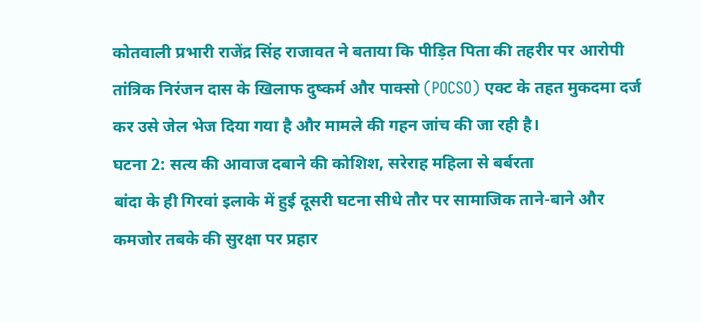कोतवाली प्रभारी राजेंद्र सिंह राजावत ने बताया कि पीड़ित पिता की तहरीर पर आरोपी तांत्रिक निरंजन दास के खिलाफ दुष्कर्म और पाक्सो (POCSO) एक्ट के तहत मुकदमा दर्ज कर उसे जेल भेज दिया गया है और मामले की गहन जांच की जा रही है।
घटना 2: सत्य की आवाज दबाने की कोशिश, सरेराह महिला से बर्बरता
बांदा के ही गिरवां इलाके में हुई दूसरी घटना सीधे तौर पर सामाजिक ताने-बाने और कमजोर तबके की सुरक्षा पर प्रहार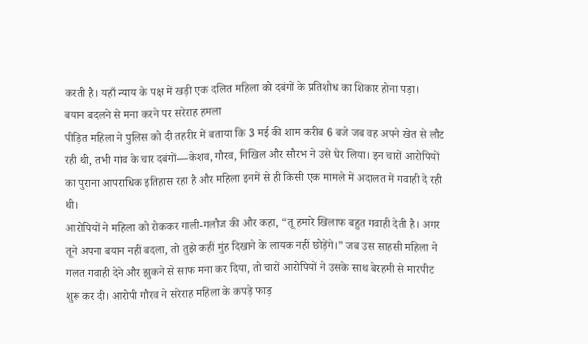करती है। यहाँ न्याय के पक्ष में खड़ी एक दलित महिला को दबंगों के प्रतिशोध का शिकार होना पड़ा।
बयान बदलने से मना करने पर सरेराह हमला
पीड़ित महिला ने पुलिस को दी तहरीर में बताया कि 3 मई की शाम करीब 6 बजे जब वह अपने खेत से लौट रही थी, तभी गांव के चार दबंगों—केशव, गौरव, निखिल और सौरभ ने उसे घेर लिया। इन चारों आरोपियों का पुराना आपराधिक इतिहास रहा है और महिला इनमें से ही किसी एक मामले में अदालत में गवाही दे रही थी।
आरोपियों ने महिला को रोककर गाली-गलौज की और कहा, “तू हमारे खिलाफ बहुत गवाही देती है। अगर तूने अपना बयान नहीं बदला, तो तुझे कहीं मुंह दिखाने के लायक नहीं छोड़ेंगे।” जब उस साहसी महिला ने गलत गवाही देने और झुकने से साफ मना कर दिया, तो चारों आरोपियों ने उसके साथ बेरहमी से मारपीट शुरू कर दी। आरोपी गौरव ने सरेराह महिला के कपड़े फाड़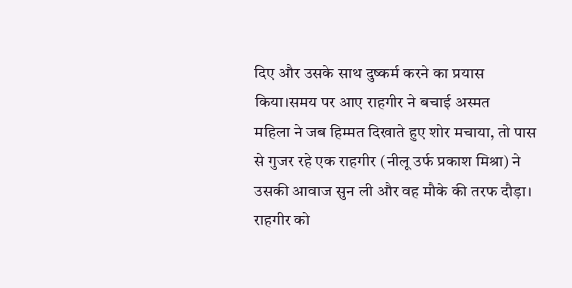दिए और उसके साथ दुष्कर्म करने का प्रयास किया।समय पर आए राहगीर ने बचाई अस्मत
महिला ने जब हिम्मत दिखाते हुए शोर मचाया, तो पास से गुजर रहे एक राहगीर (नीलू उर्फ प्रकाश मिश्रा) ने उसकी आवाज सुन ली और वह मौके की तरफ दौड़ा। राहगीर को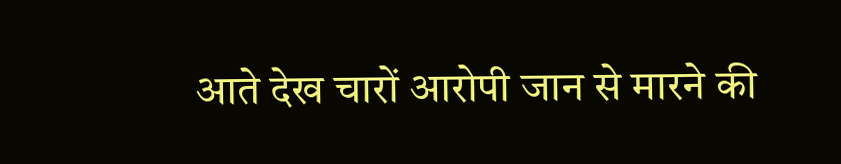आते देख चारों आरोपी जान से मारने की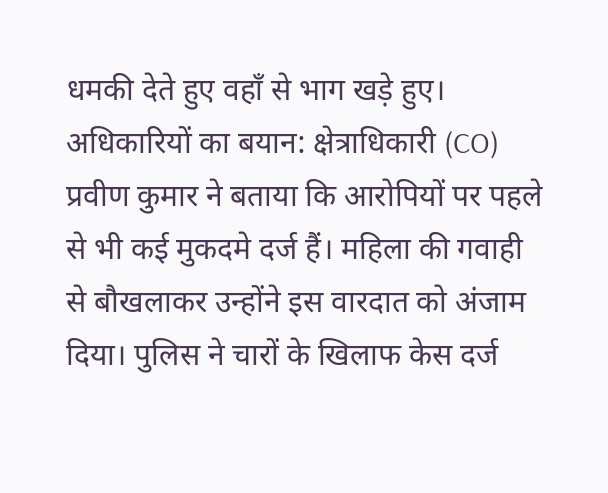धमकी देते हुए वहाँ से भाग खड़े हुए।
अधिकारियों का बयान: क्षेत्राधिकारी (CO) प्रवीण कुमार ने बताया कि आरोपियों पर पहले से भी कई मुकदमे दर्ज हैं। महिला की गवाही से बौखलाकर उन्होंने इस वारदात को अंजाम दिया। पुलिस ने चारों के खिलाफ केस दर्ज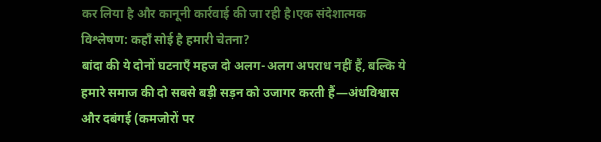कर लिया है और कानूनी कार्रवाई की जा रही है।एक संदेशात्मक विश्लेषण: कहाँ सोई है हमारी चेतना?
बांदा की ये दोनों घटनाएँ महज दो अलग-अलग अपराध नहीं हैं, बल्कि ये हमारे समाज की दो सबसे बड़ी सड़न को उजागर करती हैं—अंधविश्वास और दबंगई (कमजोरों पर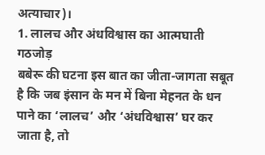अत्याचार)।
1. लालच और अंधविश्वास का आत्मघाती गठजोड़
बबेरू की घटना इस बात का जीता-जागता सबूत है कि जब इंसान के मन में बिना मेहनत के धन पाने का ‘लालच’ और ‘अंधविश्वास’ घर कर जाता है, तो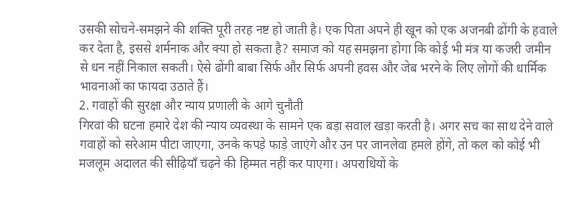उसकी सोचने-समझने की शक्ति पूरी तरह नष्ट हो जाती है। एक पिता अपने ही खून को एक अजनबी ढोंगी के हवाले कर देता है, इससे शर्मनाक और क्या हो सकता है? समाज को यह समझना होगा कि कोई भी मंत्र या कजरी जमीन से धन नहीं निकाल सकती। ऐसे ढोंगी बाबा सिर्फ और सिर्फ अपनी हवस और जेब भरने के लिए लोगों की धार्मिक भावनाओं का फायदा उठाते हैं।
2. गवाहों की सुरक्षा और न्याय प्रणाली के आगे चुनौती
गिरवां की घटना हमारे देश की न्याय व्यवस्था के सामने एक बड़ा सवाल खड़ा करती है। अगर सच का साथ देने वाले गवाहों को सरेआम पीटा जाएगा, उनके कपड़े फाड़े जाएंगे और उन पर जानलेवा हमले होंगे, तो कल को कोई भी मजलूम अदालत की सीढ़ियाँ चढ़ने की हिम्मत नहीं कर पाएगा। अपराधियों के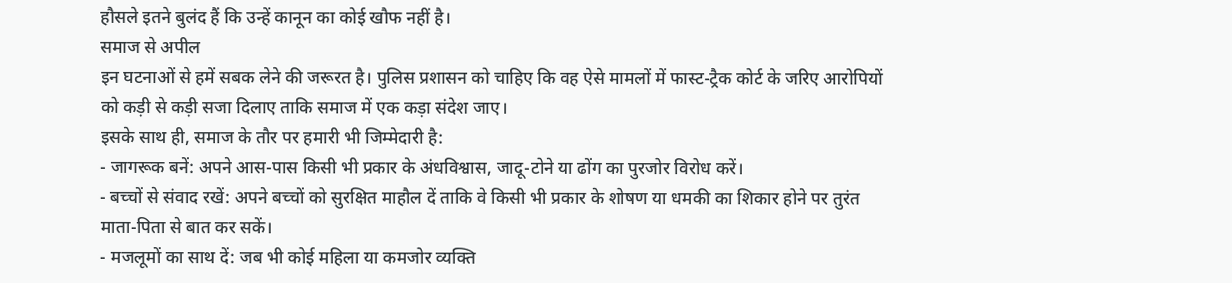हौसले इतने बुलंद हैं कि उन्हें कानून का कोई खौफ नहीं है।
समाज से अपील
इन घटनाओं से हमें सबक लेने की जरूरत है। पुलिस प्रशासन को चाहिए कि वह ऐसे मामलों में फास्ट-ट्रैक कोर्ट के जरिए आरोपियों को कड़ी से कड़ी सजा दिलाए ताकि समाज में एक कड़ा संदेश जाए।
इसके साथ ही, समाज के तौर पर हमारी भी जिम्मेदारी है:
- जागरूक बनें: अपने आस-पास किसी भी प्रकार के अंधविश्वास, जादू-टोने या ढोंग का पुरजोर विरोध करें।
- बच्चों से संवाद रखें: अपने बच्चों को सुरक्षित माहौल दें ताकि वे किसी भी प्रकार के शोषण या धमकी का शिकार होने पर तुरंत माता-पिता से बात कर सकें।
- मजलूमों का साथ दें: जब भी कोई महिला या कमजोर व्यक्ति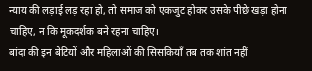न्याय की लड़ाई लड़ रहा हो, तो समाज को एकजुट होकर उसके पीछे खड़ा होना चाहिए, न कि मूकदर्शक बने रहना चाहिए।
बांदा की इन बेटियों और महिलाओं की सिसकियाँ तब तक शांत नहीं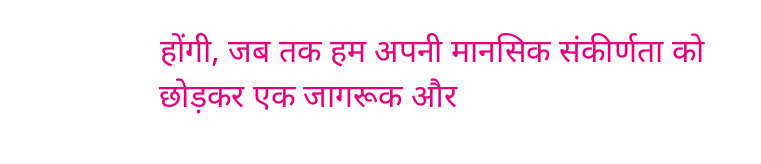होंगी, जब तक हम अपनी मानसिक संकीर्णता को छोड़कर एक जागरूक और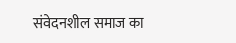संवेदनशील समाज का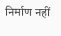निर्माण नहीं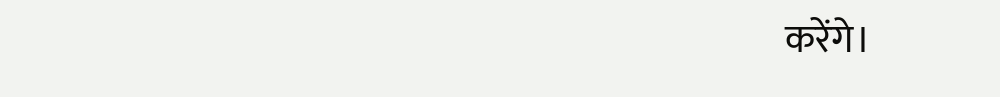करेंगे।